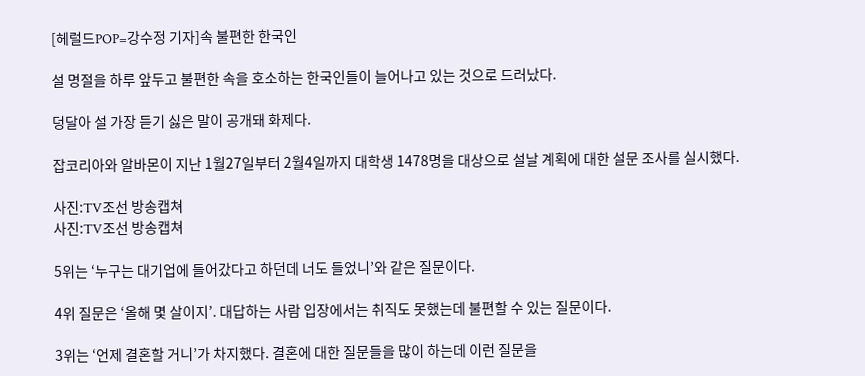[헤럴드POP=강수정 기자]속 불편한 한국인

설 명절을 하루 앞두고 불편한 속을 호소하는 한국인들이 늘어나고 있는 것으로 드러났다.

덩달아 설 가장 듣기 싫은 말이 공개돼 화제다.

잡코리아와 알바몬이 지난 1월27일부터 2월4일까지 대학생 1478명을 대상으로 설날 계획에 대한 설문 조사를 실시했다.

사진:TV조선 방송캡쳐
사진:TV조선 방송캡쳐

5위는 ‘누구는 대기업에 들어갔다고 하던데 너도 들었니’와 같은 질문이다.

4위 질문은 ‘올해 몇 살이지’. 대답하는 사람 입장에서는 취직도 못했는데 불편할 수 있는 질문이다.

3위는 ‘언제 결혼할 거니’가 차지했다. 결혼에 대한 질문들을 많이 하는데 이런 질문을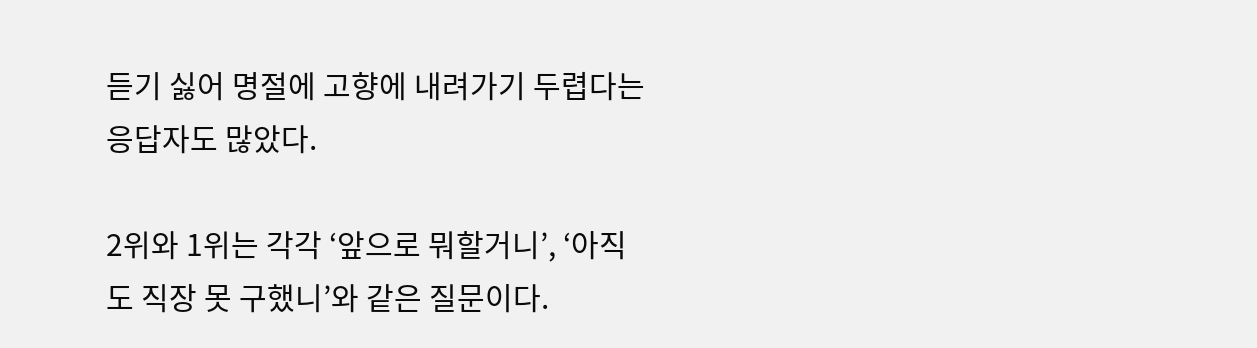듣기 싫어 명절에 고향에 내려가기 두렵다는 응답자도 많았다.

2위와 1위는 각각 ‘앞으로 뭐할거니’, ‘아직도 직장 못 구했니’와 같은 질문이다.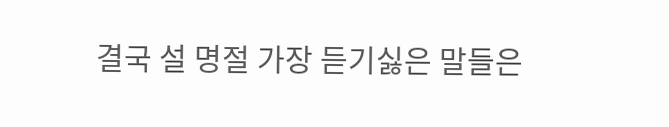결국 설 명절 가장 듣기싫은 말들은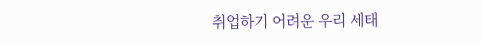취업하기 어려운 우리 세태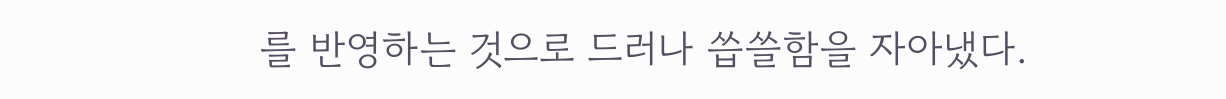를 반영하는 것으로 드러나 씁쓸함을 자아냈다.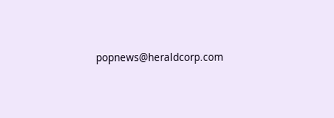popnews@heraldcorp.com